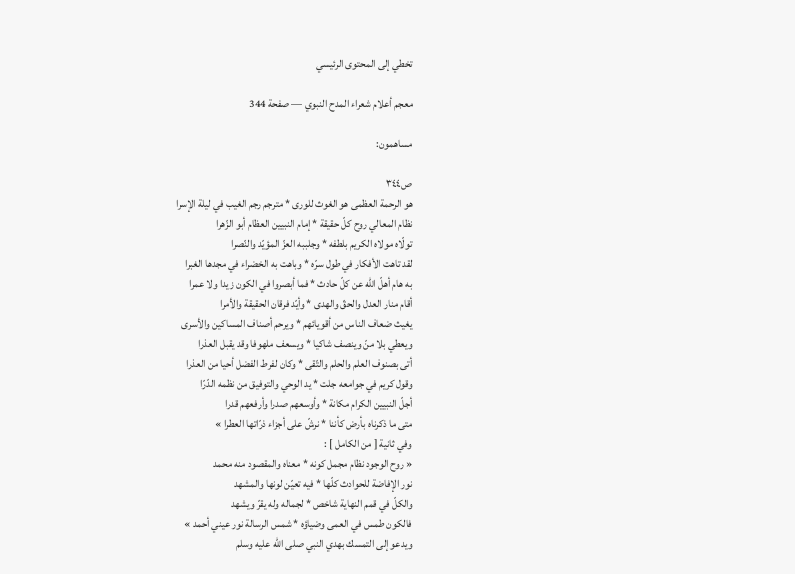تخطي إلى المحتوى الرئيسي

معجم أعلام شعراء المدح النبوي — صفحة 344

مساهمون:

ص٣٤٤
هو الرحمة العظمى هو الغوث للورى * مترجم رجم الغيب في ليلة الإسرا
نظام المعالي روح كلّ حقيقة * إمام النبيين العظام أبو الزّهرا
تولّاه مولاه الكريم بلطفه * وجلببه العزّ المؤيّد والنّصرا
لقد تاهت الأفكار في طول سرّه * وباهت به الخضراء في مجدها الغبرا
به هام أهلّ اللّه عن كلّ حادث * فما أبصروا في الكون زيدا ولا عمرا
أقام منار العدل والحقّ والهدى * وأيّد فرقان الحقيقة والأمرا
يغيث ضعاف الناس من أقويائهم * ويرحم أصناف المساكين والأسرى
ويعطي بلا منّ وينصف شاكيا * ويسعف ملهوفا وقد يقبل العذرا
أتى بصنوف العلم والحلم والتّقى * وكان لفرط الفضل أحيا من العذرا
وقول كريم في جوامعه جلت * يد الوحي والتوفيق من نظمه الدّرّا
أجلّ النبيين الكرام مكانة * وأوسعهم صدرا وأرفعهم قدرا
متى ما ذكرناه بأرض كأننا * نرشّ على أجزاء ذرّاتها العطرا »
وفي ثانية [ من الكامل ] :
« روح الوجود نظام مجمل كونه * معناه والمقصود منه محمد
نور الإفاضة للحوادث كلّها * فيه تعيّن لونها والمشهد
والكلّ في قمم النهاية شاخص * لجماله وله يقرّ ويشهد
فالكون طمس في العمى وضياؤه * شمس الرسالة نور عيني أحمد »
ويدعو إلى التمسك بهدي النبي صلى اللّه عليه وسلم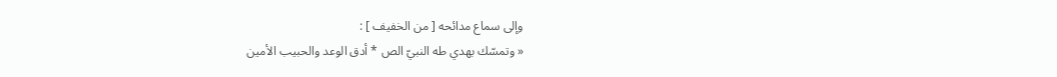وإلى سماع مدائحه [ من الخفيف ] :
« وتمسّك بهدي طه النبيّ الص * أدق الوعد والحبيب الأمين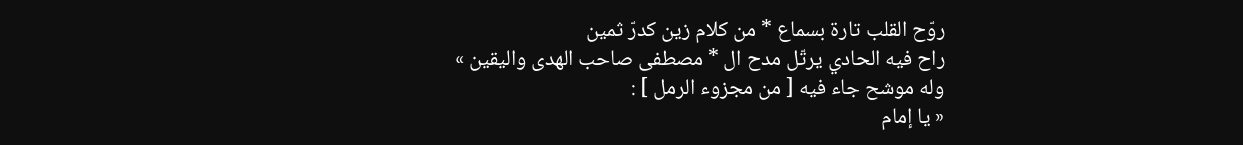روّح القلب تارة بسماع * من كلام زين كدرّ ثمين
راح فيه الحادي يرتّل مدح ال * مصطفى صاحب الهدى واليقين »
وله موشح جاء فيه [ من مجزوء الرمل ] :
« يا إمام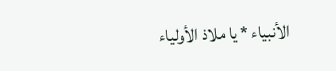الأنبياء * يا ملاذ الأولياء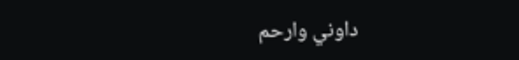داوني وارحم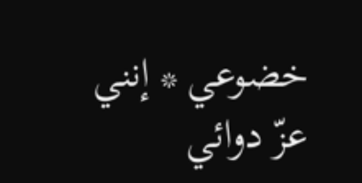خضوعي * إنني عزّ دوائي